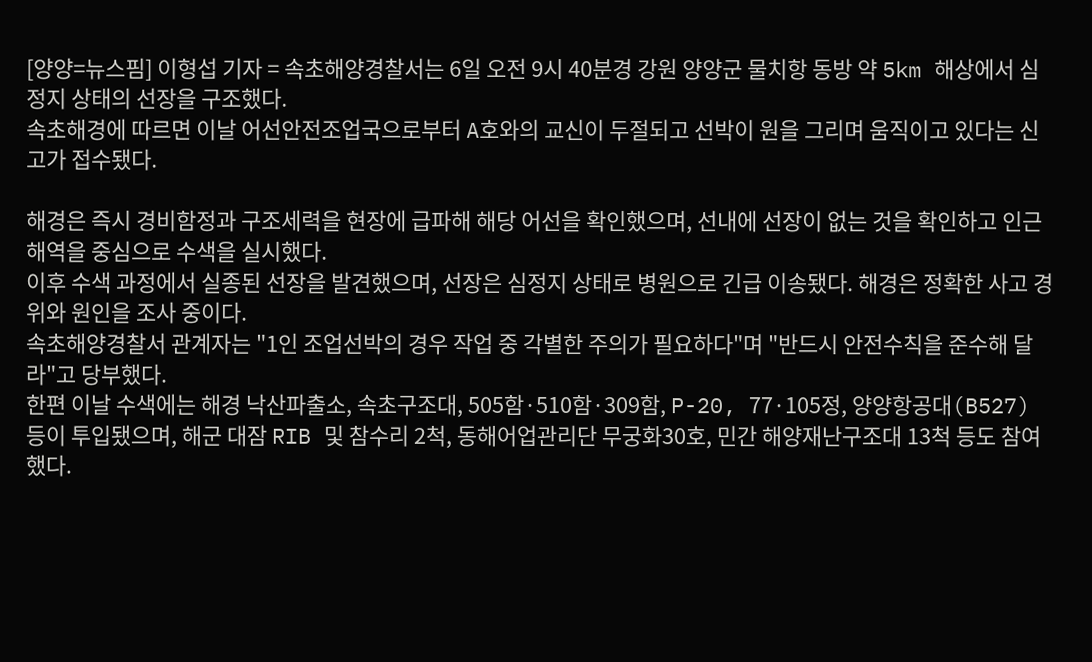[양양=뉴스핌] 이형섭 기자 = 속초해양경찰서는 6일 오전 9시 40분경 강원 양양군 물치항 동방 약 5km 해상에서 심정지 상태의 선장을 구조했다.
속초해경에 따르면 이날 어선안전조업국으로부터 A호와의 교신이 두절되고 선박이 원을 그리며 움직이고 있다는 신고가 접수됐다.

해경은 즉시 경비함정과 구조세력을 현장에 급파해 해당 어선을 확인했으며, 선내에 선장이 없는 것을 확인하고 인근 해역을 중심으로 수색을 실시했다.
이후 수색 과정에서 실종된 선장을 발견했으며, 선장은 심정지 상태로 병원으로 긴급 이송됐다. 해경은 정확한 사고 경위와 원인을 조사 중이다.
속초해양경찰서 관계자는 "1인 조업선박의 경우 작업 중 각별한 주의가 필요하다"며 "반드시 안전수칙을 준수해 달라"고 당부했다.
한편 이날 수색에는 해경 낙산파출소, 속초구조대, 505함·510함·309함, P-20, 77·105정, 양양항공대(B527) 등이 투입됐으며, 해군 대잠 RIB 및 참수리 2척, 동해어업관리단 무궁화30호, 민간 해양재난구조대 13척 등도 참여했다.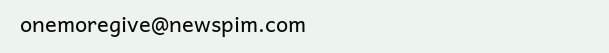onemoregive@newspim.com